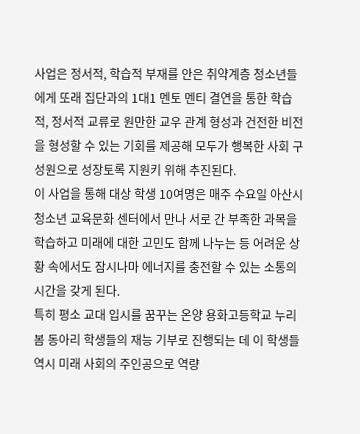사업은 정서적, 학습적 부재를 안은 취약계층 청소년들에게 또래 집단과의 1대1 멘토 멘티 결연을 통한 학습적, 정서적 교류로 원만한 교우 관계 형성과 건전한 비전을 형성할 수 있는 기회를 제공해 모두가 행복한 사회 구성원으로 성장토록 지원키 위해 추진된다.
이 사업을 통해 대상 학생 10여명은 매주 수요일 아산시 청소년 교육문화 센터에서 만나 서로 간 부족한 과목을 학습하고 미래에 대한 고민도 함께 나누는 등 어려운 상황 속에서도 잠시나마 에너지를 충전할 수 있는 소통의 시간을 갖게 된다.
특히 평소 교대 입시를 꿈꾸는 온양 용화고등학교 누리봄 동아리 학생들의 재능 기부로 진행되는 데 이 학생들 역시 미래 사회의 주인공으로 역량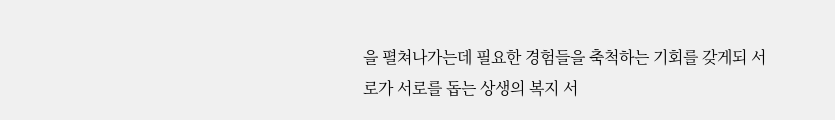을 펼쳐나가는데 필요한 경험들을 축척하는 기회를 갖게되 서로가 서로를 돕는 상생의 복지 서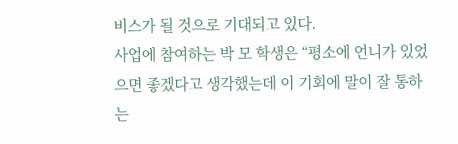비스가 될 것으로 기대되고 있다.
사업에 참여하는 박 모 학생은 “평소에 언니가 있었으면 좋겠다고 생각했는데 이 기회에 말이 잘 통하는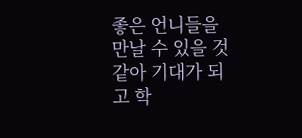좋은 언니들을 만날 수 있을 것 같아 기대가 되고 학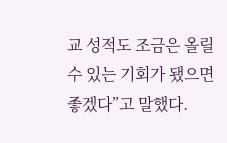교 성적도 조금은 올릴 수 있는 기회가 됐으면 좋겠다”고 말했다.